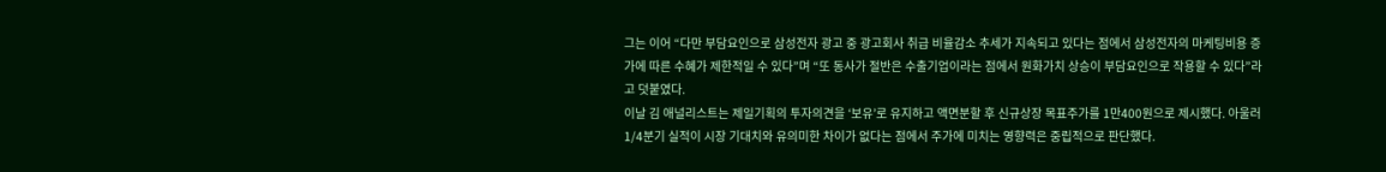그는 이어 “다만 부담요인으로 삼성전자 광고 중 광고회사 취급 비율감소 추세가 지속되고 있다는 점에서 삼성전자의 마케팅비용 증가에 따른 수혜가 제한적일 수 있다”며 “또 동사가 절반은 수출기업이라는 점에서 원화가치 상승이 부담요인으로 작용할 수 있다”라고 덧붙였다.
이날 김 애널리스트는 제일기획의 투자의견을 ‘보유’로 유지하고 액면분할 후 신규상장 목표주가를 1만400원으로 제시했다. 아울러 1/4분기 실적이 시장 기대치와 유의미한 차이가 없다는 점에서 주가에 미치는 영향력은 중립적으로 판단했다.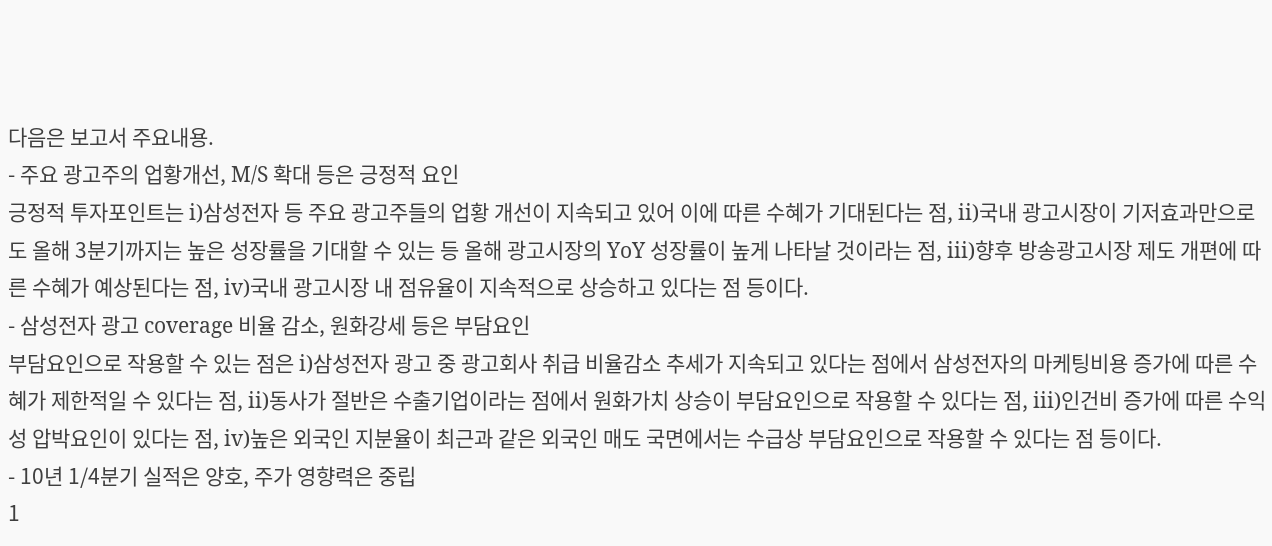다음은 보고서 주요내용.
- 주요 광고주의 업황개선, M/S 확대 등은 긍정적 요인
긍정적 투자포인트는 i)삼성전자 등 주요 광고주들의 업황 개선이 지속되고 있어 이에 따른 수혜가 기대된다는 점, ii)국내 광고시장이 기저효과만으로도 올해 3분기까지는 높은 성장률을 기대할 수 있는 등 올해 광고시장의 YoY 성장률이 높게 나타날 것이라는 점, iii)향후 방송광고시장 제도 개편에 따른 수혜가 예상된다는 점, iv)국내 광고시장 내 점유율이 지속적으로 상승하고 있다는 점 등이다.
- 삼성전자 광고 coverage 비율 감소, 원화강세 등은 부담요인
부담요인으로 작용할 수 있는 점은 i)삼성전자 광고 중 광고회사 취급 비율감소 추세가 지속되고 있다는 점에서 삼성전자의 마케팅비용 증가에 따른 수혜가 제한적일 수 있다는 점, ii)동사가 절반은 수출기업이라는 점에서 원화가치 상승이 부담요인으로 작용할 수 있다는 점, iii)인건비 증가에 따른 수익성 압박요인이 있다는 점, iv)높은 외국인 지분율이 최근과 같은 외국인 매도 국면에서는 수급상 부담요인으로 작용할 수 있다는 점 등이다.
- 10년 1/4분기 실적은 양호, 주가 영향력은 중립
1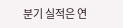분기 실적은 연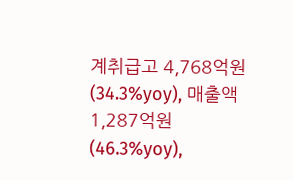계취급고 4,768억원(34.3%yoy), 매출액 1,287억원(46.3%yoy),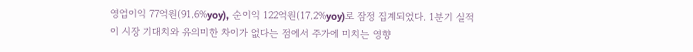영업이익 77억원(91.6%yoy), 순이익 122억원(17.2%yoy)로 잠정 집계되었다. 1분기 실적이 시장 기대치와 유의미한 차이가 없다는 점에서 주가에 미치는 영향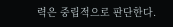력은 중립적으로 판단한다.